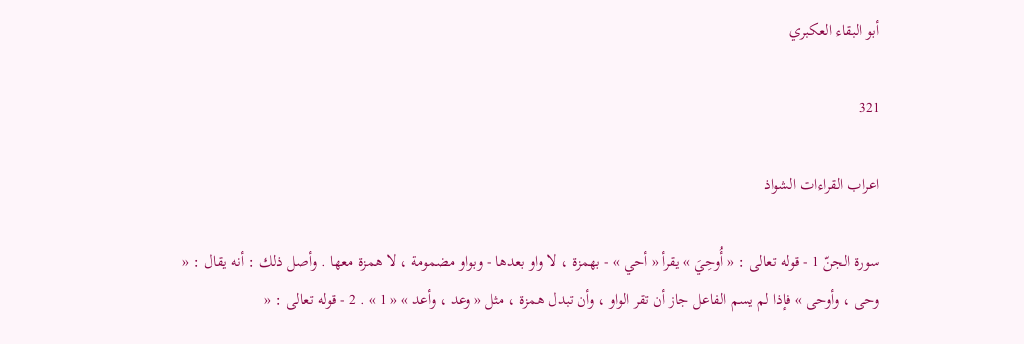أبو البقاء العكبري

321

اعراب القراءات الشواذ

سورة الجنّ 1 - قوله تعالى : « أُوحِيَ » يقرأ « أحي » - بهمزة ، لا واو بعدها - وبواو مضمومة ، لا همزة معها . وأصل ذلك : أنه يقال : « وحى ، وأوحى » فإذا لم يسم الفاعل جاز أن تقر الواو ، وأن تبدل همزة ، مثل « وعد ، وأعد » « 1 » . 2 - قوله تعالى : «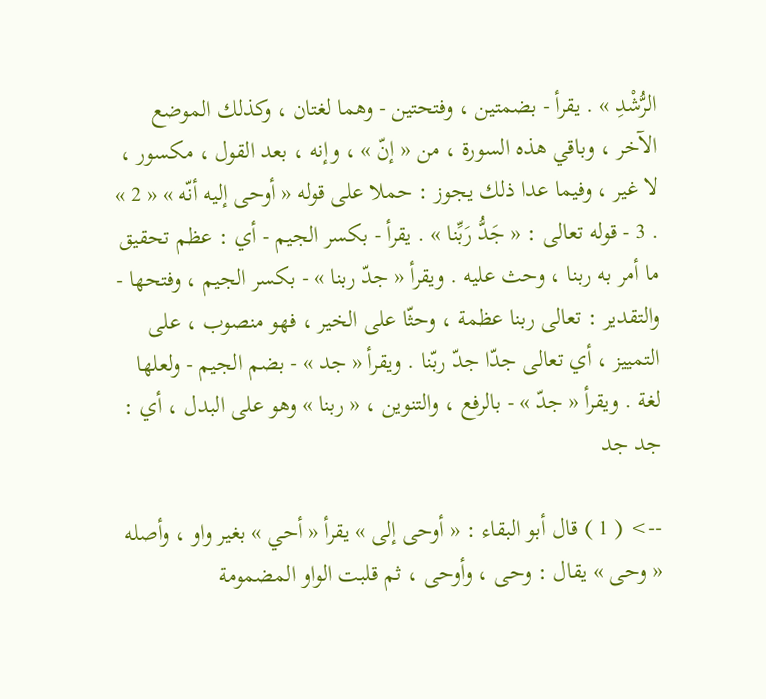الرُّشْدِ » . يقرأ - بضمتين ، وفتحتين - وهما لغتان ، وكذلك الموضع الآخر ، وباقي هذه السورة ، من « إنّ » ، وإنه ، بعد القول ، مكسور ، لا غير ، وفيما عدا ذلك يجوز : حملا على قوله « أوحى إليه أنّه » « 2 » . 3 - قوله تعالى : « جَدُّ رَبِّنا » . يقرأ - بكسر الجيم - أي : عظم تحقيق ما أمر به ربنا ، وحث عليه . ويقرأ « جدّ ربنا » - بكسر الجيم ، وفتحها - والتقدير : تعالى ربنا عظمة ، وحثّا على الخير ، فهو منصوب ، على التمييز ، أي تعالى جدّا جدّ ربّنا . ويقرأ « جد » - بضم الجيم - ولعلها لغة . ويقرأ « جدّ » - بالرفع ، والتنوين ، « ربنا » وهو على البدل ، أي : جد جد

--> ( 1 ) قال أبو البقاء : « أوحى إلى » يقرأ « أحي » بغير واو ، وأصله « وحى » يقال : وحى ، وأوحى ، ثم قلبت الواو المضمومة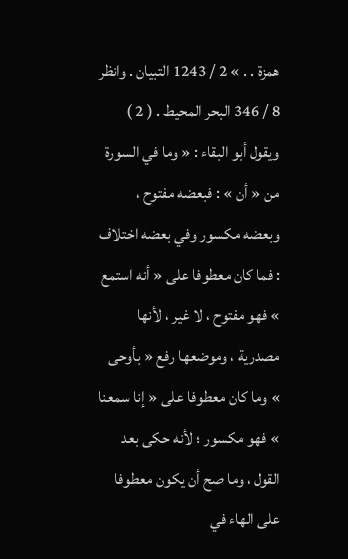همزة . . » 2 / 1243 التبيان . وانظر 8 / 346 البحر المحيط . ( 2 ) ويقول أبو البقاء : « وما في السورة من « أن » : فبعضه مفتوح ، وبعضه مكسور وفي بعضه اختلاف : فما كان معطوفا على « أنه استمع » فهو مفتوح ، لا غير ، لأنها مصدرية ، وموضعها رفع « بأوحى » وما كان معطوفا على « إنا سمعنا » فهو مكسور ؛ لأنه حكى بعد القول ، وما صح أن يكون معطوفا على الهاء في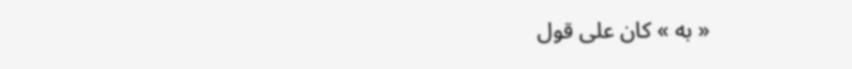« به » كان على قول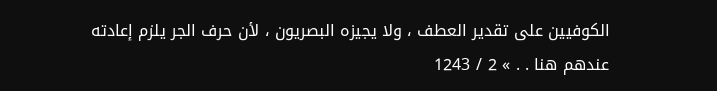الكوفيين على تقدير العطف ، ولا يجيزه البصريون ، لأن حرف الجر يلزم إعادته عندهم هنا . . » 2 / 1243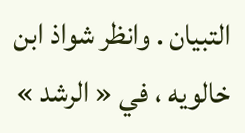التبيان . وانظر شواذ ابن خالويه ، في « الرشد »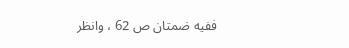ففيه ضمتان ص 62 ، وانظر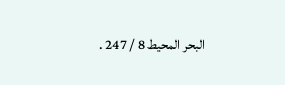البحر المحيط 8 / 247 .